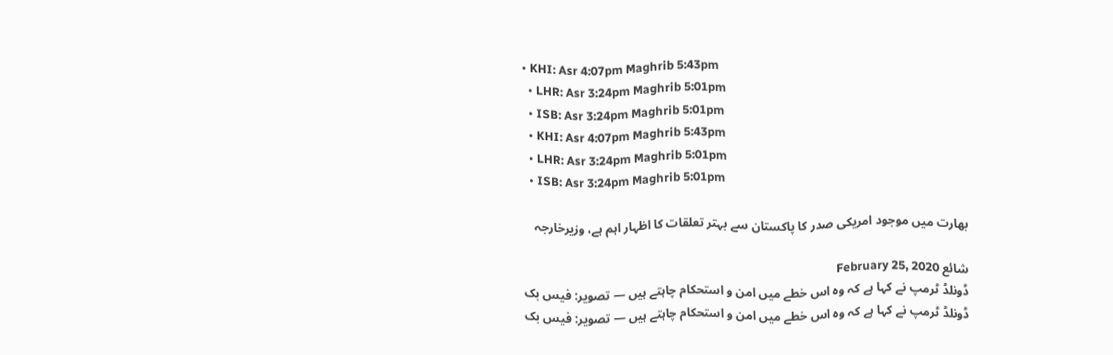• KHI: Asr 4:07pm Maghrib 5:43pm
  • LHR: Asr 3:24pm Maghrib 5:01pm
  • ISB: Asr 3:24pm Maghrib 5:01pm
  • KHI: Asr 4:07pm Maghrib 5:43pm
  • LHR: Asr 3:24pm Maghrib 5:01pm
  • ISB: Asr 3:24pm Maghrib 5:01pm

بھارت میں موجود امریکی صدر کا پاکستان سے بہتر تعلقات کا اظہار اہم ہے، وزیرخارجہ

شائع February 25, 2020
ڈونلڈ ٹرمپ نے کہا ہے کہ وہ اس خطے میں امن و استحکام چاہتے ہیں — تصویر: فیس بک
ڈونلڈ ٹرمپ نے کہا ہے کہ وہ اس خطے میں امن و استحکام چاہتے ہیں — تصویر: فیس بک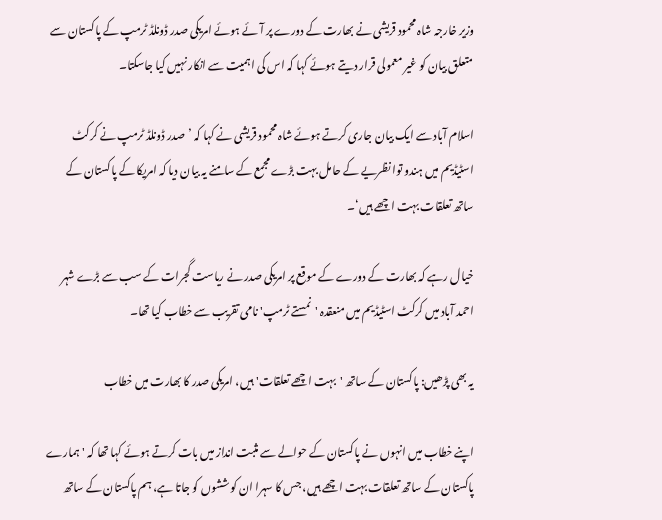وزیر خارجہ شاہ محمود قریشی نے بھارت کے دورے پر آئے ہوئے امریکی صدر ڈونلڈ ٹرمپ کے پاکستان سے متعلق بیان کو غیر معمولی قرار دیتے ہوئے کہا کہ اس کی اہمیت سے انکار نہیں کیا جاسکتا۔

اسلام آباد سے ایک بیان جاری کرتے ہوئے شاہ محمود قریشی نے کہا کہ ’صدر ڈونلڈ ٹرمپ نے کرکٹ اسٹیڈیم میں ہندو توا نظریے کے حامل بہت بڑے مجمع کے سامنے یہ بیان دیا کہ امریکا کے پاکستان کے ساتھ تعلقات بہت اچھے ہیں‘۔

خیال رہے کہ بھارت کے دورے کے موقع پر امریکی صدر نے ریاست گجرات کے سب سے بڑے شہر احمد آباد میں کرکٹ اسٹیڈیم میں منعقدہ 'نمستے ٹرمپ' نامی تقریب سے خطاب کیا تھا۔

یہ بھی پڑھیں: پاکستان کے ساتھ 'بہت اچھے تعلقات' ہیں، امریکی صدر کا بھارت میں خطاب

اپنے خطاب میں انہوں نے پاکستان کے حوالے سے مثبت انداز میں بات کرتے ہوئے کہا تھا کہ 'ہمارے پاکستان کے ساتھ تعلقات بہت اچھے ہیں، جس کا سہرا ان کوششوں کو جاتا ہے، ہم پاکستان کے ساتھ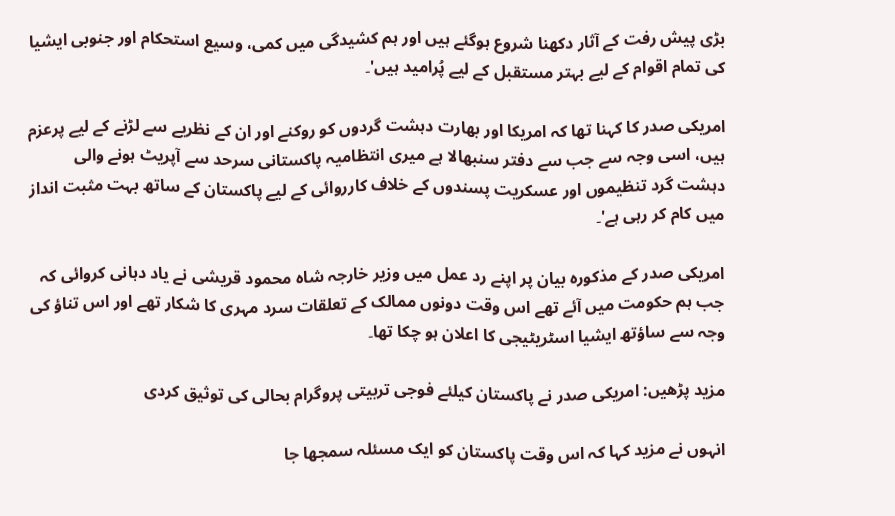بڑی پیش رفت کے آثار دکھنا شروع ہوگئے ہیں اور ہم کشیدگی میں کمی، وسیع استحکام اور جنوبی ایشیا کی تمام اقوام کے لیے بہتر مستقبل کے لیے پُرامید ہیں'۔

امریکی صدر کا کہنا تھا کہ امریکا اور بھارت دہشت گردوں کو روکنے اور ان کے نظریے سے لڑنے کے لیے پرعزم ہیں، اسی وجہ سے جب سے دفتر سنبھالا ہے میری انتظامیہ پاکستانی سرحد سے آپریٹ ہونے والی دہشت گرد تنظیموں اور عسکریت پسندوں کے خلاف کارروائی کے لیے پاکستان کے ساتھ بہت مثبت انداز میں کام کر رہی ہے'۔

امریکی صدر کے مذکورہ بیان پر اپنے رد عمل میں وزیر خارجہ شاہ محمود قریشی نے یاد دہانی کروائی کہ جب ہم حکومت میں آئے تھے اس وقت دونوں ممالک کے تعلقات سرد مہری کا شکار تھے اور اس تناؤ کی وجہ سے ساؤتھ ایشیا اسٹریٹیجی کا اعلان ہو چکا تھا۔

مزید پڑھیں: امریکی صدر نے پاکستان کیلئے فوجی تربیتی پروگرام بحالی کی توثیق کردی

انہوں نے مزید کہا کہ اس وقت پاکستان کو ایک مسئلہ سمجھا جا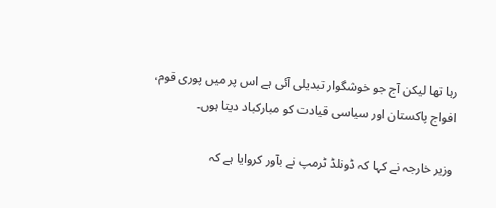رہا تھا لیکن آج جو خوشگوار تبدیلی آئی ہے اس پر میں پوری قوم، افواج پاکستان اور سیاسی قیادت کو مبارکباد دیتا ہوں۔

وزیر خارجہ نے کہا کہ ڈونلڈ ٹرمپ نے بآور کروایا ہے کہ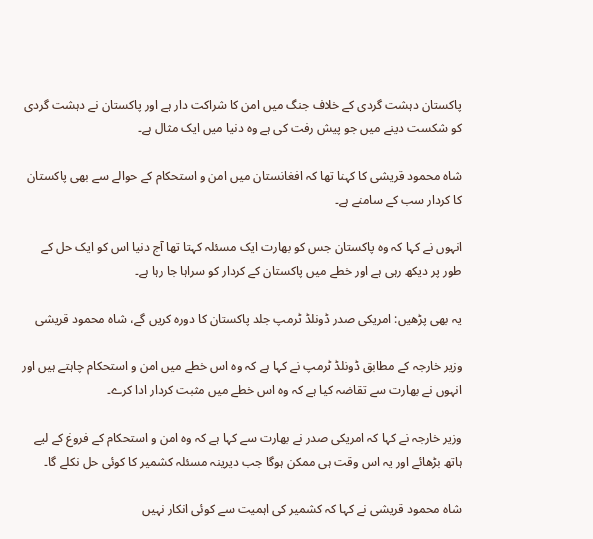پاکستان دہشت گردی کے خلاف جنگ میں امن کا شراکت دار ہے اور پاکستان نے دہشت گردی کو شکست دینے میں جو پیش رفت کی ہے وہ دنیا میں ایک مثال ہے۔

شاہ محمود قریشی کا کہنا تھا کہ افغانستان میں امن و استحکام کے حوالے سے بھی پاکستان کا کردار سب کے سامنے ہے۔

انہوں نے کہا کہ وہ پاکستان جس کو بھارت ایک مسئلہ کہتا تھا آج دنیا اس کو ایک حل کے طور پر دیکھ رہی ہے اور خطے میں پاکستان کے کردار کو سراہا جا رہا ہے۔

یہ بھی پڑھیں: امریکی صدر ڈونلڈ ٹرمپ جلد پاکستان کا دورہ کریں گے، شاہ محمود قریشی

وزیر خارجہ کے مطابق ڈونلڈ ٹرمپ نے کہا ہے کہ وہ اس خطے میں امن و استحکام چاہتے ہیں اور انہوں نے بھارت سے تقاضہ کیا ہے کہ وہ اس خطے میں مثبت کردار ادا کرے۔

وزیر خارجہ نے کہا کہ امریکی صدر نے بھارت سے کہا ہے کہ وہ امن و استحکام کے فروغ کے لیے ہاتھ بڑھائے اور یہ اس وقت ہی ممکن ہوگا جب دیرینہ مسئلہ کشمیر کا کوئی حل نکلے گا۔

شاہ محمود قریشی نے کہا کہ کشمیر کی اہمیت سے کوئی انکار نہیں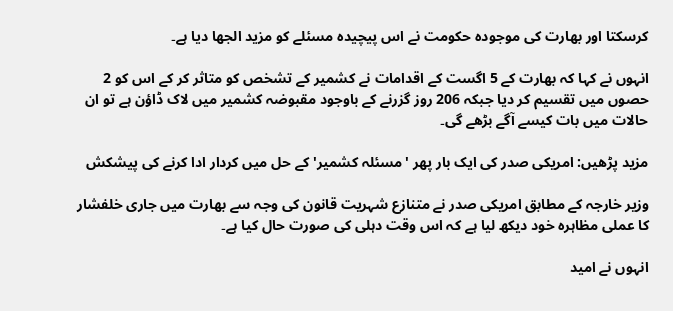کرسکتا اور بھارت کی موجودہ حکومت نے اس پیچیدہ مسئلے کو مزید الجھا دیا ہے۔

انہوں نے کہا کہ بھارت کے 5 اگست کے اقدامات نے کشمیر کے تشخص کو متاثر کر کے اس کو 2 حصوں میں تقسیم کر دیا جبکہ 206 روز گزرنے کے باوجود مقبوضہ کشمیر میں لاک ڈاؤن ہے تو ان حالات میں بات کیسے آگے بڑھے گی۔

مزید پڑھیں: امریکی صدر کی ایک بار پھر 'مسئلہ کشمیر' کے حل میں کردار ادا کرنے کی پیشکش

وزیر خارجہ کے مطابق امریکی صدر نے متنازع شہریت قانون کی وجہ سے بھارت میں جاری خلفشار کا عملی مظاہرہ خود دیکھ لیا ہے کہ اس وقت دہلی کی صورت حال کیا ہے۔

انہوں نے امید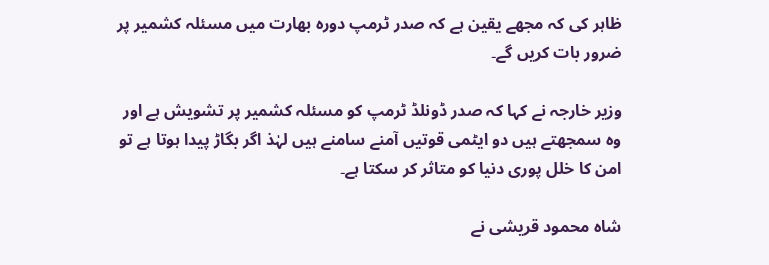ظاہر کی کہ مجھے یقین ہے کہ صدر ٹرمپ دورہ بھارت میں مسئلہ کشمیر پر ضرور بات کریں گے۔

وزیر خارجہ نے کہا کہ صدر ڈونلڈ ٹرمپ کو مسئلہ کشمیر پر تشویش ہے اور وہ سمجھتے ہیں دو ایٹمی قوتیں آمنے سامنے ہیں لہٰذ اگر بگاڑ پیدا ہوتا ہے تو امن کا خلل پوری دنیا کو متاثر کر سکتا ہے۔

شاہ محمود قریشی نے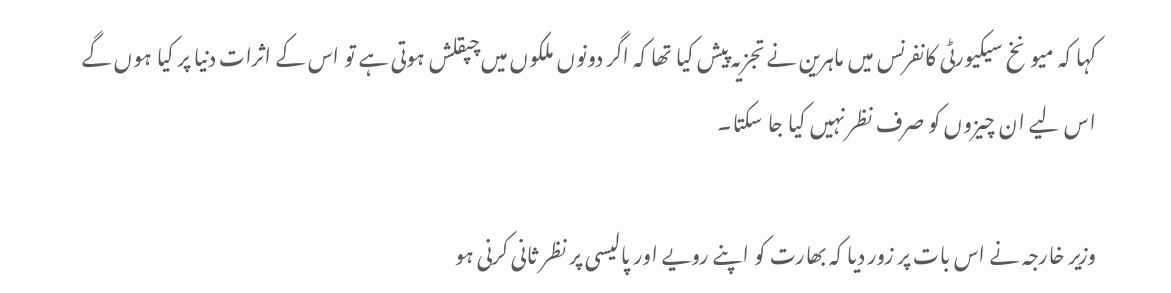کہا کہ میونخ سیکیورٹی کانفرنس میں ماہرین نے تجزیہ پیش کیا تھا کہ اگر دونوں ملکوں میں چپقلش ہوتی ہے تو اس کے اثرات دنیا پر کیا ہوں گے اس لیے ان چیزوں کو صرف نظر نہیں کیا جا سکتا۔

وزیر خارجہ نے اس بات پر زور دیا کہ بھارت کو اپنے رویے اور پالیسی پر نظر ثانی کرنی ہو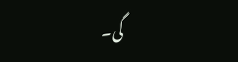گی۔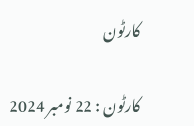کارٹون

کارٹون : 22 نومبر 2024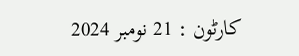کارٹون : 21 نومبر 2024